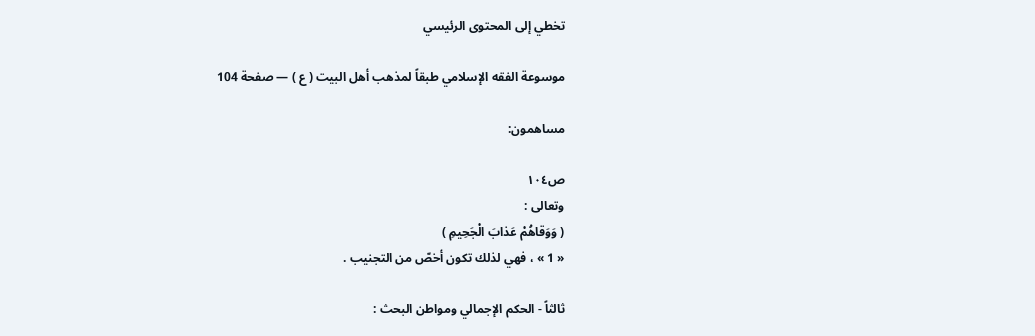تخطي إلى المحتوى الرئيسي

موسوعة الفقه الإسلامي طبقاً لمذهب أهل البيت ( ع ) — صفحة 104

مساهمون:

ص١٠٤
وتعالى :
( وَوَقاهُمْ عَذابَ الْجَحِيمِ )
« 1 » ، فهي لذلك تكون أخصّ من التجنيب .

ثالثاً - الحكم الإجمالي ومواطن البحث :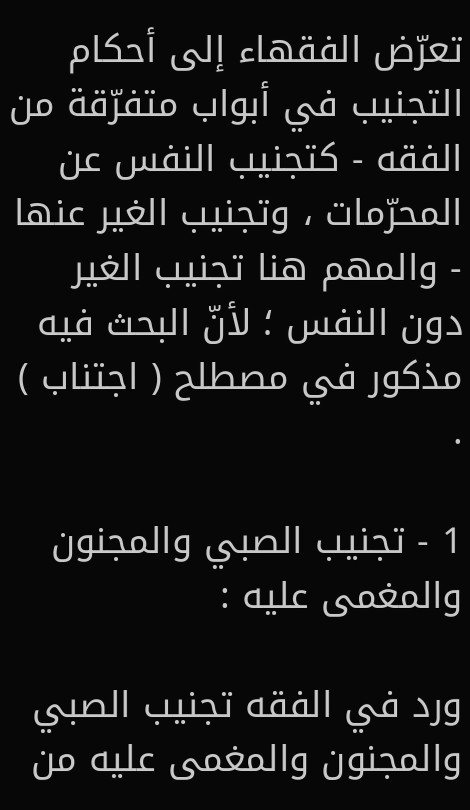تعرّض الفقهاء إلى أحكام التجنيب في أبواب متفرّقة من الفقه - كتجنيب النفس عن المحرّمات ، وتجنيب الغير عنها - والمهم هنا تجنيب الغير دون النفس ؛ لأنّ البحث فيه مذكور في مصطلح ( اجتناب ) .

1 - تجنيب الصبي والمجنون والمغمى عليه :

ورد في الفقه تجنيب الصبي والمجنون والمغمى عليه من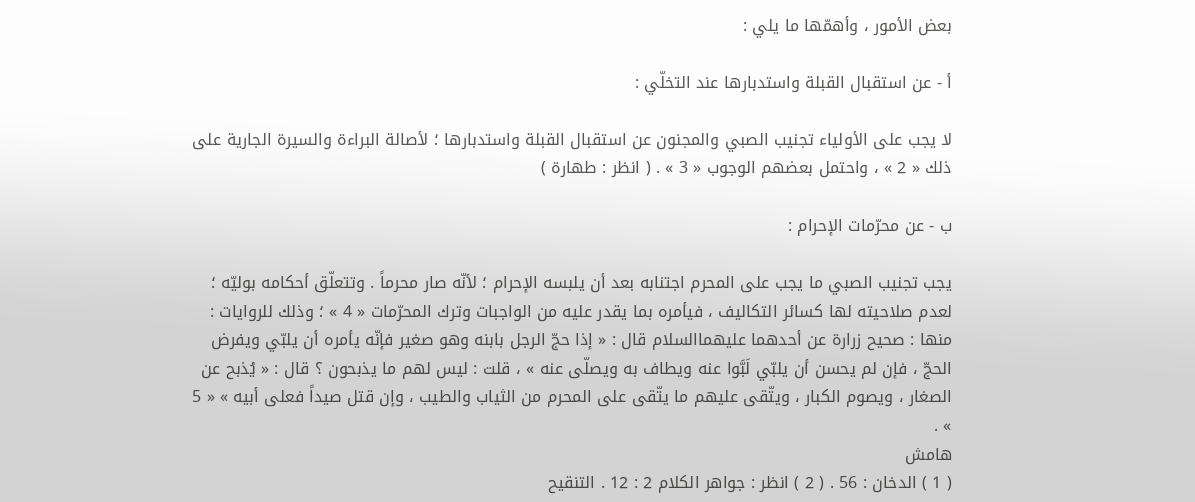بعض الأمور ، وأهمّها ما يلي :

أ - عن استقبال القبلة واستدبارها عند التخلّي :

لا يجب على الأولياء تجنيب الصبي والمجنون عن استقبال القبلة واستدبارها ؛ لأصالة البراءة والسيرة الجارية على ذلك « 2 » ، واحتمل بعضهم الوجوب « 3 » . ( انظر : طهارة )

ب - عن محرّمات الإحرام :

يجب تجنيب الصبي ما يجب على المحرم اجتنابه بعد أن يلبسه الإحرام ؛ لأنّه صار محرماً . وتتعلّق أحكامه بوليّه ؛ لعدم صلاحيته لها كسائر التكاليف ، فيأمره بما يقدر عليه من الواجبات وترك المحرّمات « 4 » ؛ وذلك للروايات : منها : صحيح زرارة عن أحدهما عليهماالسلام قال : « إذا حجّ الرجل بابنه وهو صغير فإنّه يأمره أن يلبّي ويفرض الحجّ ، فإن لم يحسن أن يلبّي لَبَّوا عنه ويطاف به ويصلّى عنه » ، قلت : ليس لهم ما يذبحون ؟ قال : « يُذبح عن الصغار ، ويصوم الكبار ، ويتّقى عليهم ما يتّقى على المحرم من الثياب والطيب ، وإن قتل صيداً فعلى أبيه » « 5 » .
هامش
( 1 ) الدخان : 56 . ( 2 ) انظر : جواهر الكلام 2 : 12 . التنقيح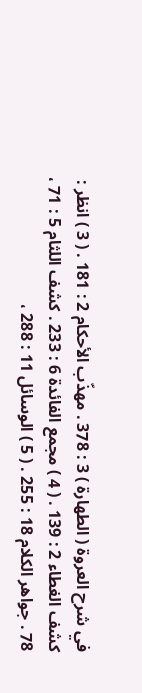في شرح العروة ( الطهارة ) 3 : 378 . مهذّب الأحكام 2 : 181 . ( 3 ) انظر : كشف الغطاء 2 : 139 . ( 4 ) مجمع الفائدة 6 : 233 . كشف اللثام 5 : 71 ، 78 . جواهر الكلام 18 : 255 . ( 5 ) الوسائل 11 : 288 ،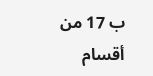ب 17 من أقسام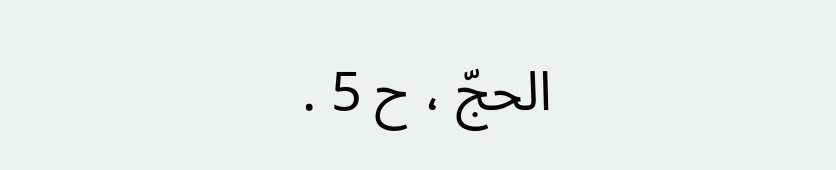الحجّ ، ح 5 .